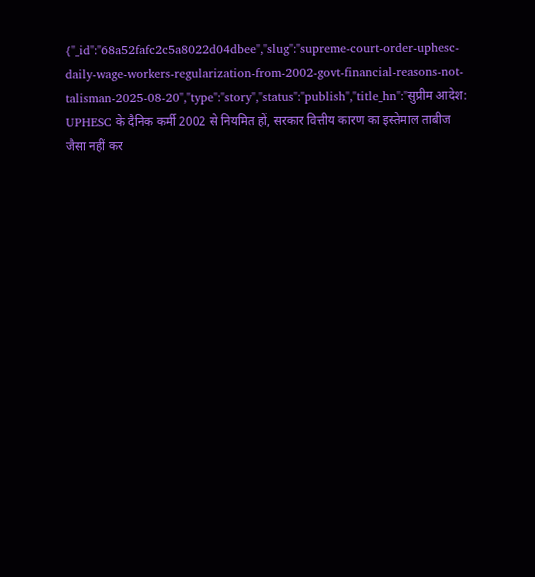{"_id":"68a52fafc2c5a8022d04dbee","slug":"supreme-court-order-uphesc-daily-wage-workers-regularization-from-2002-govt-financial-reasons-not-talisman-2025-08-20","type":"story","status":"publish","title_hn":"सुप्रीम आदेश: UPHESC के दैनिक कर्मी 2002 से नियमित हों, सरकार वित्तीय कारण का इस्तेमाल ताबीज जैसा नहीं कर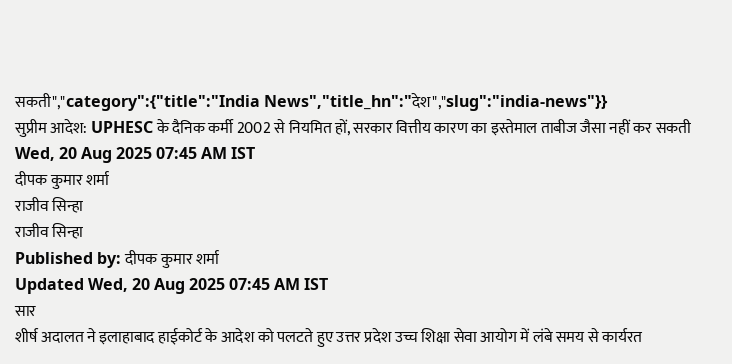सकती","category":{"title":"India News","title_hn":"देश","slug":"india-news"}}
सुप्रीम आदेश: UPHESC के दैनिक कर्मी 2002 से नियमित हों, सरकार वित्तीय कारण का इस्तेमाल ताबीज जैसा नहीं कर सकती
Wed, 20 Aug 2025 07:45 AM IST
दीपक कुमार शर्मा
राजीव सिन्हा
राजीव सिन्हा
Published by: दीपक कुमार शर्मा
Updated Wed, 20 Aug 2025 07:45 AM IST
सार
शीर्ष अदालत ने इलाहाबाद हाईकोर्ट के आदेश को पलटते हुए उत्तर प्रदेश उच्च शिक्षा सेवा आयोग में लंबे समय से कार्यरत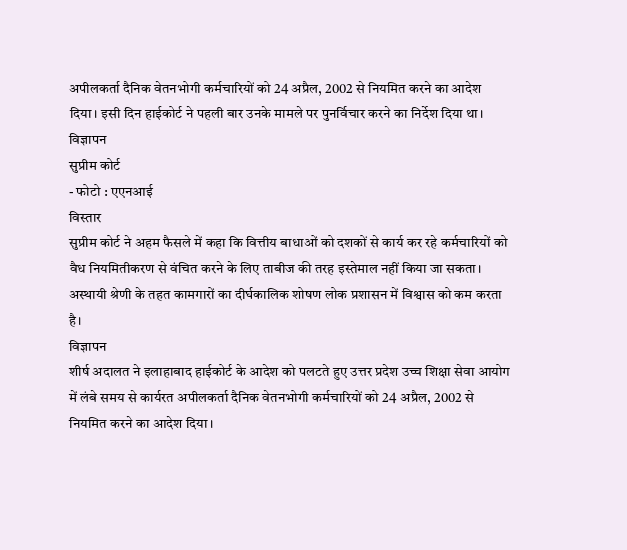अपीलकर्ता दैनिक वेतनभोगी कर्मचारियों को 24 अप्रैल, 2002 से नियमित करने का आदेश दिया। इसी दिन हाईकोर्ट ने पहली बार उनके मामले पर पुनर्विचार करने का निर्देश दिया था।
विज्ञापन
सुप्रीम कोर्ट
- फोटो : एएनआई
विस्तार
सुप्रीम कोर्ट ने अहम फैसले में कहा कि वित्तीय बाधाओं को दशकों से कार्य कर रहे कर्मचारियों को वैध नियमितीकरण से वंचित करने के लिए ताबीज की तरह इस्तेमाल नहीं किया जा सकता। अस्थायी श्रेणी के तहत कामगारों का दीर्घकालिक शोषण लोक प्रशासन में विश्वास को कम करता है।
विज्ञापन
शीर्ष अदालत ने इलाहाबाद हाईकोर्ट के आदेश को पलटते हुए उत्तर प्रदेश उच्च शिक्षा सेवा आयोग में लंबे समय से कार्यरत अपीलकर्ता दैनिक वेतनभोगी कर्मचारियों को 24 अप्रैल, 2002 से नियमित करने का आदेश दिया।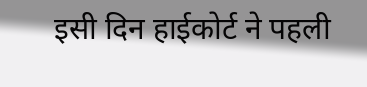इसी दिन हाईकोर्ट ने पहली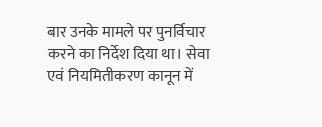बार उनके मामले पर पुनर्विचार करने का निर्देश दिया था। सेवा एवं नियमितीकरण कानून में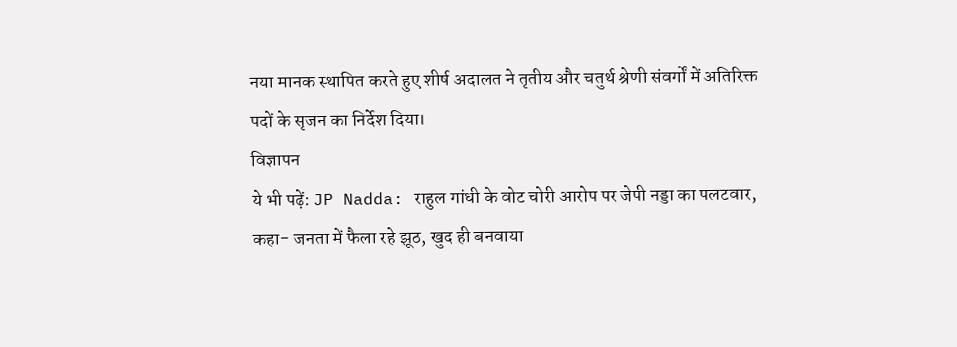नया मानक स्थापित करते हुए शीर्ष अदालत ने तृतीय और चतुर्थ श्रेणी संवर्गों में अतिरिक्त पदों के सृजन का निर्देश दिया।
विज्ञापन
ये भी पढ़ें: JP Nadda: राहुल गांधी के वोट चोरी आरोप पर जेपी नड्डा का पलटवार, कहा- जनता में फैला रहे झूठ, खुद ही बनवाया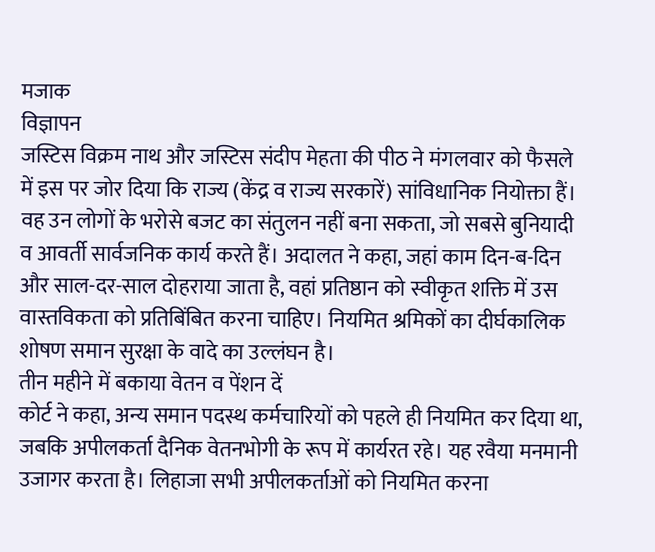मजाक
विज्ञापन
जस्टिस विक्रम नाथ और जस्टिस संदीप मेहता की पीठ ने मंगलवार को फैसले में इस पर जोर दिया कि राज्य (केंद्र व राज्य सरकारें) सांविधानिक नियोक्ता हैं। वह उन लोगों के भरोसे बजट का संतुलन नहीं बना सकता, जो सबसे बुनियादी व आवर्ती सार्वजनिक कार्य करते हैं। अदालत ने कहा, जहां काम दिन-ब-दिन और साल-दर-साल दोहराया जाता है, वहां प्रतिष्ठान को स्वीकृत शक्ति में उस वास्तविकता को प्रतिबिंबित करना चाहिए। नियमित श्रमिकों का दीर्घकालिक शोषण समान सुरक्षा के वादे का उल्लंघन है।
तीन महीने में बकाया वेतन व पेंशन दें
कोर्ट ने कहा, अन्य समान पदस्थ कर्मचारियों को पहले ही नियमित कर दिया था, जबकि अपीलकर्ता दैनिक वेतनभोगी के रूप में कार्यरत रहे। यह रवैया मनमानी उजागर करता है। लिहाजा सभी अपीलकर्ताओं को नियमित करना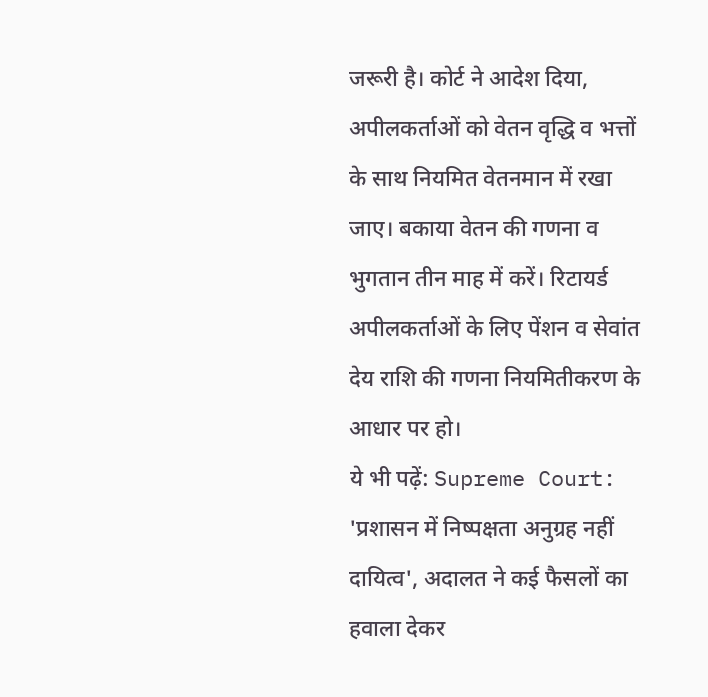जरूरी है। कोर्ट ने आदेश दिया, अपीलकर्ताओं को वेतन वृद्धि व भत्तों के साथ नियमित वेतनमान में रखा जाए। बकाया वेतन की गणना व भुगतान तीन माह में करें। रिटायर्ड अपीलकर्ताओं के लिए पेंशन व सेवांत देय राशि की गणना नियमितीकरण के आधार पर हो।
ये भी पढ़ें: Supreme Court: 'प्रशासन में निष्पक्षता अनुग्रह नहीं दायित्व', अदालत ने कई फैसलों का हवाला देकर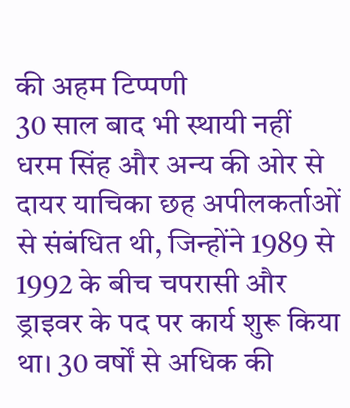की अहम टिप्पणी
30 साल बाद भी स्थायी नहीं
धरम सिंह और अन्य की ओर से दायर याचिका छह अपीलकर्ताओं से संबंधित थी, जिन्होंने 1989 से 1992 के बीच चपरासी और ड्राइवर के पद पर कार्य शुरू किया था। 30 वर्षों से अधिक की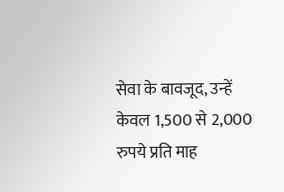सेवा के बावजूद, उन्हें केवल 1,500 से 2,000 रुपये प्रति माह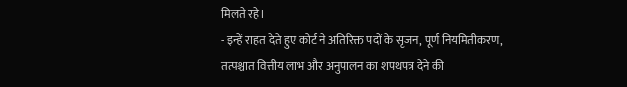मिलते रहे।
- इन्हें राहत देते हुए कोर्ट ने अतिरिक्त पदों के सृजन, पूर्ण नियमितीकरण, तत्पश्चात वित्तीय लाभ और अनुपालन का शपथपत्र देने की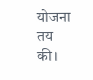योजना तय की।